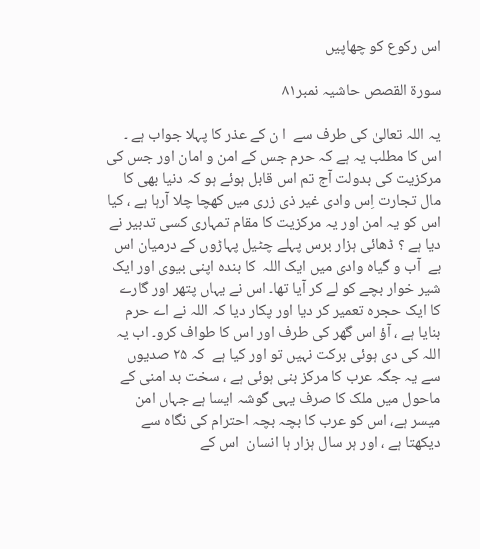اس رکوع کو چھاپیں

سورة القصص حاشیہ نمبر۸١

یہ اللہ تعالیٰ کی طرف سے  ا ن کے عذر کا پہلا جواب ہے ۔ اس کا مطلب یہ ہے کہ حرم جس کے امن و امان اور جس کی مرکزیت کی بدولت آج تم اس قابل ہوئے ہو کہ دنیا بھی کا مال تجارت اِس وادی غیر ذی زری میں کھچا چلا آرہا ہے ، کیا اس کو یہ امن اور یہ مرکزیت کا مقام تمہاری کسی تدبیر نے دیا ہے ؟ ڈھائی ہزار برس پہلے چٹیل پہاڑوں کے درمیان اس  بے  آب و گیاہ وادی میں ایک اللہ  کا بندہ اپنی بیوی اور ایک شیر خوار بچے کو لے کر آیا تھا۔ اس نے یہاں پتھر اور گارے کا ایک حجرہ تعمیر کر دیا اور پکار دیا کہ اللہ نے اے حرم بنایا ہے ، آؤ اس گھر کی طرف اور اس کا طواف کرو۔ اب یہ اللہ کی دی ہوئی برکت نہیں تو اور کیا ہے  کہ ۲۵ صدیوں سے یہ جگہ عرب کا مرکز بنی ہوئی ہے ، سخت بد امنی کے ماحول میں ملک کا صرف یہی گوشہ ایسا ہے جہاں امن میسر ہے، اس کو عرب کا بچہ بچہ احترام کی نگاہ سے دیکھتا ہے ، اور ہر سال ہزار ہا انسان  اس کے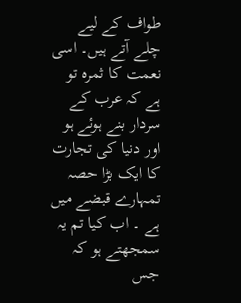طواف کے لیے چلے آتے ہیں۔ اسی نعمت کا ثمرہ تو ہے کہ عرب کے سردار بنے ہوئے ہو اور دنیا کی تجارت کا ایک بڑا حصہ تمہارے قبضے میں ہے ۔ اب کیا تم یہ سمجھتے ہو کہ جس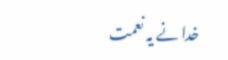خدا نے یہ نعمت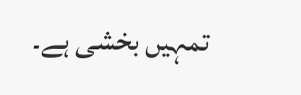تمہیں بخشی ہے۔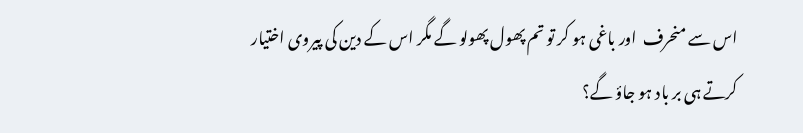اس سے منحرف  اور باغی ہو کر تو تم پھول پھولو گے مگر اس کے دین کی پیروی اختیار کرتے ہی بر باد ہو جاؤ گے؟